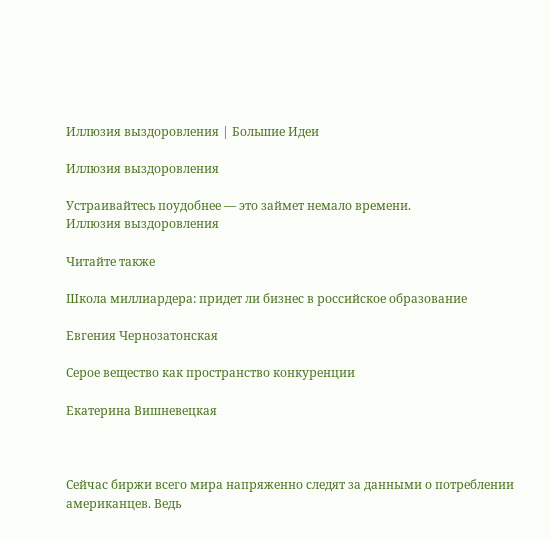Иллюзия выздоровления | Большие Идеи

Иллюзия выздоровления

Устраивайтесь поудобнее — это займет немало времени.
Иллюзия выздоровления

Читайте также

Школа миллиардера: придет ли бизнес в российское образование

Евгения Чернозатонская

Серое вещество как пространство конкуренции

Екатерина Вишневецкая



Cейчас биржи всего мира напряженно следят за данными о потреблении американцев. Ведь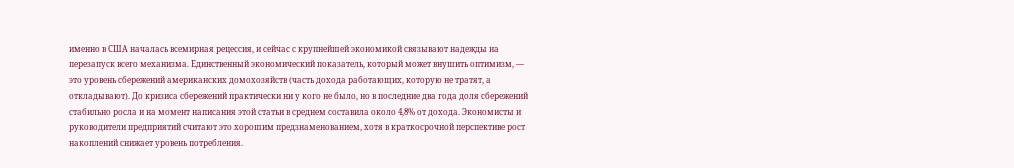именно в США началась всемирная рецессия, и сейчас с крупнейшей экономикой связывают надежды на перезапуск всего механизма. Единственный экономический показатель, который может внушить оптимизм, — это уровень сбережений американских домохозяйств (часть дохода работающих, которую не тратят, а откладывают). До кризиса сбережений практически ни у кого не было, но в последние два года доля сбережений стабильно росла и на момент написания этой статьи в среднем составила около 4,8% от дохода. Экономисты и руководители предприятий считают это хорошим предзнаменованием, хотя в краткосрочной перспективе рост накоплений снижает уровень потребления.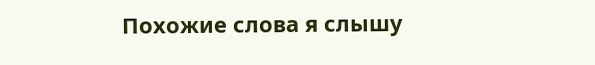Похожие слова я слышу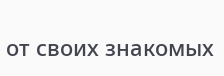от своих знакомых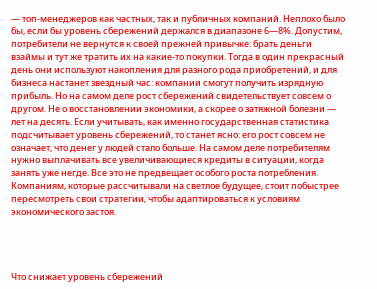— топ-менеджеров как частных, так и публичных компаний. Неплохо было бы, если бы уровень сбережений держался в диапазоне 6—8%. Допустим, потребители не вернутся к своей прежней привычке: брать деньги взаймы и тут же тратить их на какие-то покупки. Тогда в один прекрасный день они используют накопления для разного рода приобретений, и для бизнеса настанет звездный час: компании смогут получить изрядную прибыль. Но на самом деле рост сбережений свидетельствует совсем о другом. Не о восстановлении экономики, а скорее о затяжной болезни — лет на десять. Если учитывать, как именно государственная статистика подсчитывает уровень сбережений, то станет ясно: его рост совсем не означает, что денег у людей стало больше. На самом деле потребителям нужно выплачивать все увеличивающиеся кредиты в ситуации, когда занять уже негде. Все это не предвещает особого роста потребления. Компаниям, которые рассчитывали на светлое будущее, стоит побыстрее пересмотреть свои стратегии, чтобы адаптироваться к условиям экономического застоя.




Что снижает уровень сбережений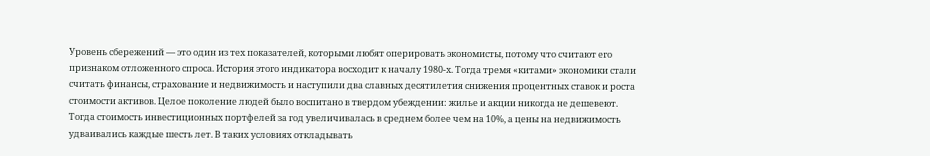Уровень сбережений — это один из тех показателей, которыми любят оперировать экономисты, потому что считают его признаком отложенного спроса. История этого индикатора восходит к началу 1980-х. Тогда тремя «китами» экономики стали считать финансы, страхование и недвижимость и наступили два славных десятилетия снижения процентных ставок и роста стоимости активов. Целое поколение людей было воспитано в твердом убеждении: жилье и акции никогда не дешевеют. Тогда стоимость инвестиционных портфелей за год увеличивалась в среднем более чем на 10%, а цены на недвижимость удваивались каждые шесть лет. В таких условиях откладывать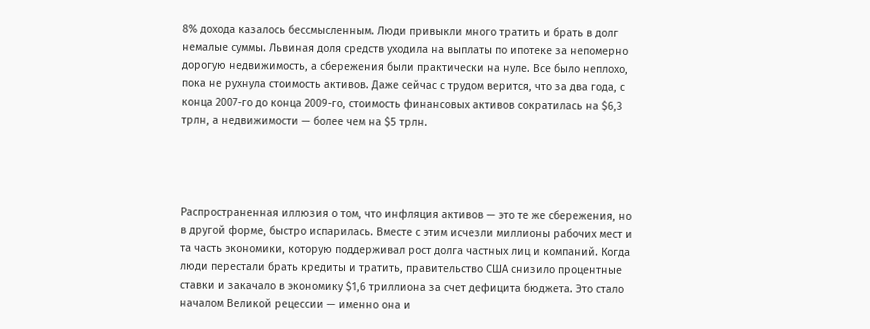8% дохода казалось бессмысленным. Люди привыкли много тратить и брать в долг немалые суммы. Львиная доля средств уходила на выплаты по ипотеке за непомерно дорогую недвижимость, а сбережения были практически на нуле. Все было неплохо, пока не рухнула стоимость активов. Даже сейчас с трудом верится, что за два года, с конца 2007-го до конца 2009-го, стоимость финансовых активов сократилась на $6,3 трлн, а недвижимости — более чем на $5 трлн.




Распространенная иллюзия о том, что инфляция активов — это те же сбережения, но в другой форме, быстро испарилась. Вместе с этим исчезли миллионы рабочих мест и та часть экономики, которую поддерживал рост долга частных лиц и компаний. Когда люди перестали брать кредиты и тратить, правительство США снизило процентные ставки и закачало в экономику $1,6 триллиона за счет дефицита бюджета. Это стало началом Великой рецессии — именно она и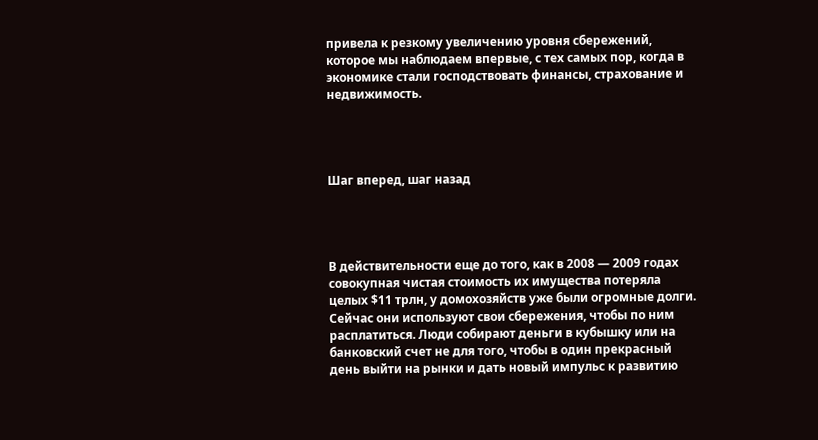привела к резкому увеличению уровня сбережений, которое мы наблюдаем впервые, с тех самых пор, когда в экономике стали господствовать финансы, страхование и недвижимость.




Шаг вперед, шаг назад




В действительности еще до того, как в 2008 — 2009 годах совокупная чистая стоимость их имущества потеряла целых $11 трлн, у домохозяйств уже были огромные долги. Сейчас они используют свои сбережения, чтобы по ним расплатиться. Люди собирают деньги в кубышку или на банковский счет не для того, чтобы в один прекрасный день выйти на рынки и дать новый импульс к развитию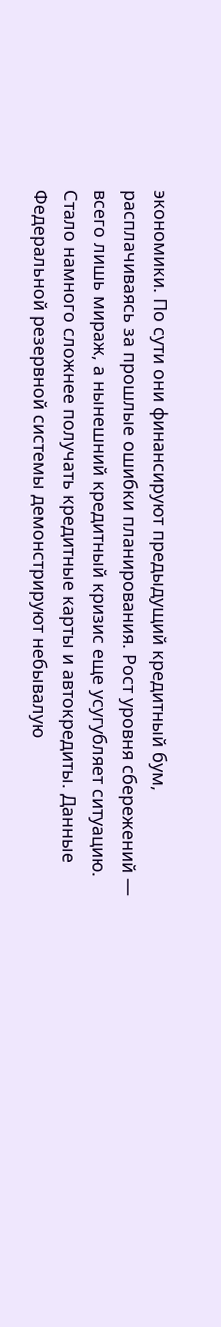экономики. По сути они финансируют предыдущий кредитный бум, расплачиваясь за прошлые ошибки планирования. Рост уровня сбережений — всего лишь мираж, а нынешний кредитный кризис еще усугубляет ситуацию. Стало намного сложнее получать кредитные карты и автокредиты. Данные Федеральной резервной системы демонстрируют небывалую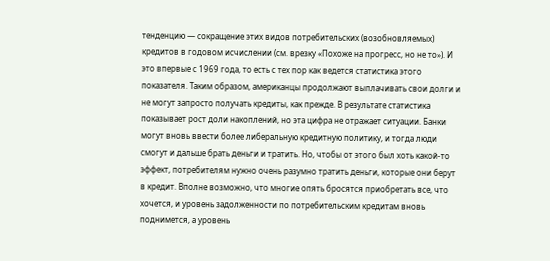тенденцию — сокращение этих видов потребительских (возобновляемых) кредитов в годовом исчислении (см. врезку «Похоже на прогресс, но не то»). И это впервые с 1969 года, то есть с тех пор как ведется статистика этого показателя. Таким образом, американцы продолжают выплачивать свои долги и не могут запросто получать кредиты, как прежде. В результате статистика показывает рост доли накоплений, но эта цифра не отражает ситуации. Банки могут вновь ввести более либеральную кредитную политику, и тогда люди смогут и дальше брать деньги и тратить. Но, чтобы от этого был хоть какой-то эффект, потребителям нужно очень разумно тратить деньги, которые они берут в кредит. Вполне возможно, что многие опять бросятся приобретать все, что хочется, и уровень задолженности по потребительским кредитам вновь поднимется, а уровень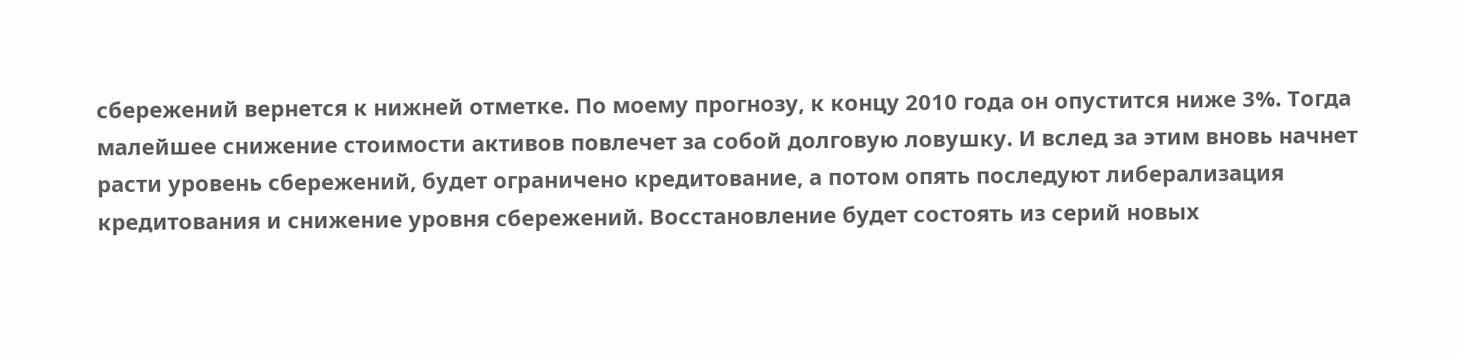сбережений вернется к нижней отметке. По моему прогнозу, к концу 2010 года он опустится ниже 3%. Тогда малейшее снижение стоимости активов повлечет за собой долговую ловушку. И вслед за этим вновь начнет расти уровень сбережений, будет ограничено кредитование, а потом опять последуют либерализация кредитования и снижение уровня сбережений. Восстановление будет состоять из серий новых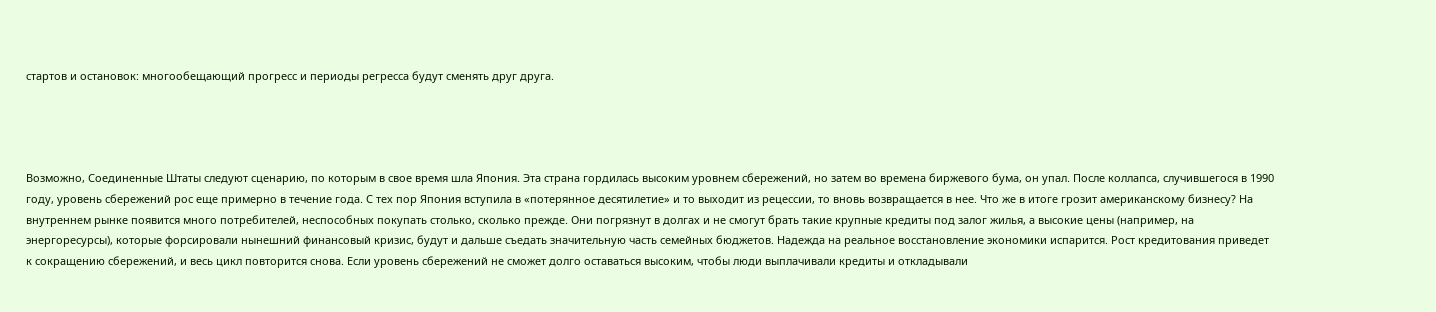стартов и остановок: многообещающий прогресс и периоды регресса будут сменять друг друга.




Возможно, Соединенные Штаты следуют сценарию, по которым в свое время шла Япония. Эта страна гордилась высоким уровнем сбережений, но затем во времена биржевого бума, он упал. После коллапса, случившегося в 1990 году, уровень сбережений рос еще примерно в течение года. С тех пор Япония вступила в «потерянное десятилетие» и то выходит из рецессии, то вновь возвращается в нее. Что же в итоге грозит американскому бизнесу? На внутреннем рынке появится много потребителей, неспособных покупать столько, сколько прежде. Они погрязнут в долгах и не смогут брать такие крупные кредиты под залог жилья, а высокие цены (например, на энергоресурсы), которые форсировали нынешний финансовый кризис, будут и дальше съедать значительную часть семейных бюджетов. Надежда на реальное восстановление экономики испарится. Рост кредитования приведет к сокращению сбережений, и весь цикл повторится снова. Если уровень сбережений не сможет долго оставаться высоким, чтобы люди выплачивали кредиты и откладывали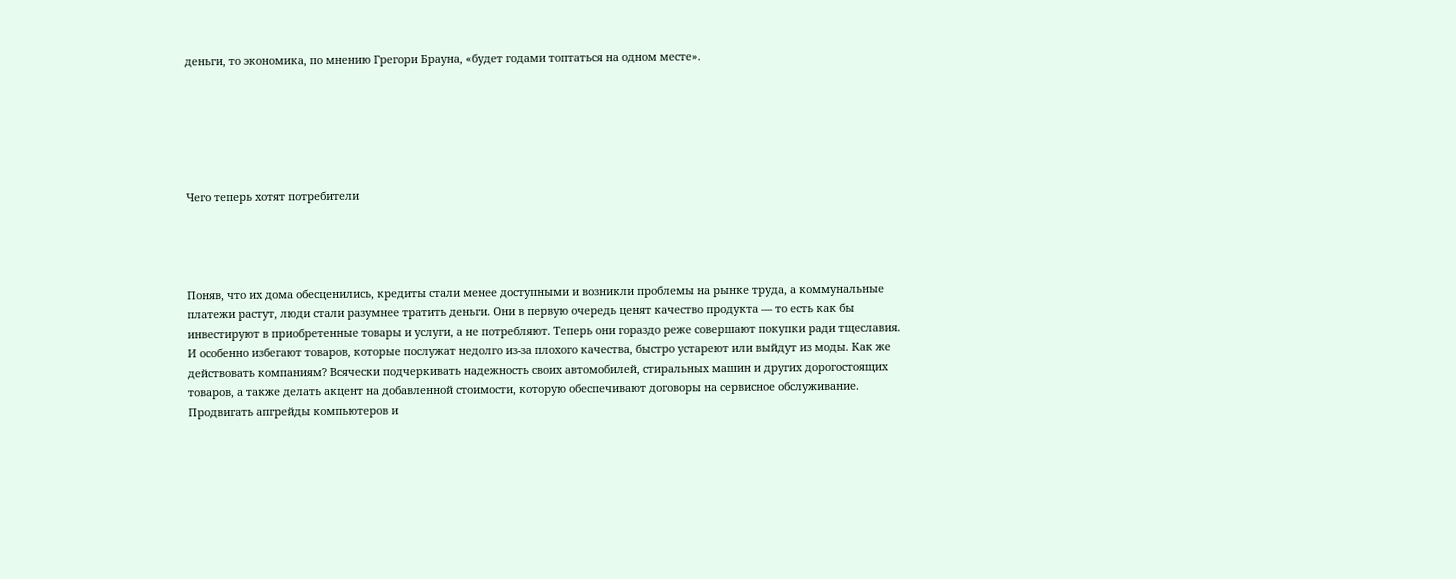деньги, то экономика, по мнению Грегори Брауна, «будет годами топтаться на одном месте».






Чего теперь хотят потребители




Поняв, что их дома обесценились, кредиты стали менее доступными и возникли проблемы на рынке труда, а коммунальные платежи растут, люди стали разумнее тратить деньги. Они в первую очередь ценят качество продукта — то есть как бы инвестируют в приобретенные товары и услуги, а не потребляют. Теперь они гораздо реже совершают покупки ради тщеславия. И особенно избегают товаров, которые послужат недолго из-за плохого качества, быстро устареют или выйдут из моды. Как же действовать компаниям? Всячески подчеркивать надежность своих автомобилей, стиральных машин и других дорогостоящих товаров, а также делать акцент на добавленной стоимости, которую обеспечивают договоры на сервисное обслуживание. Продвигать апгрейды компьютеров и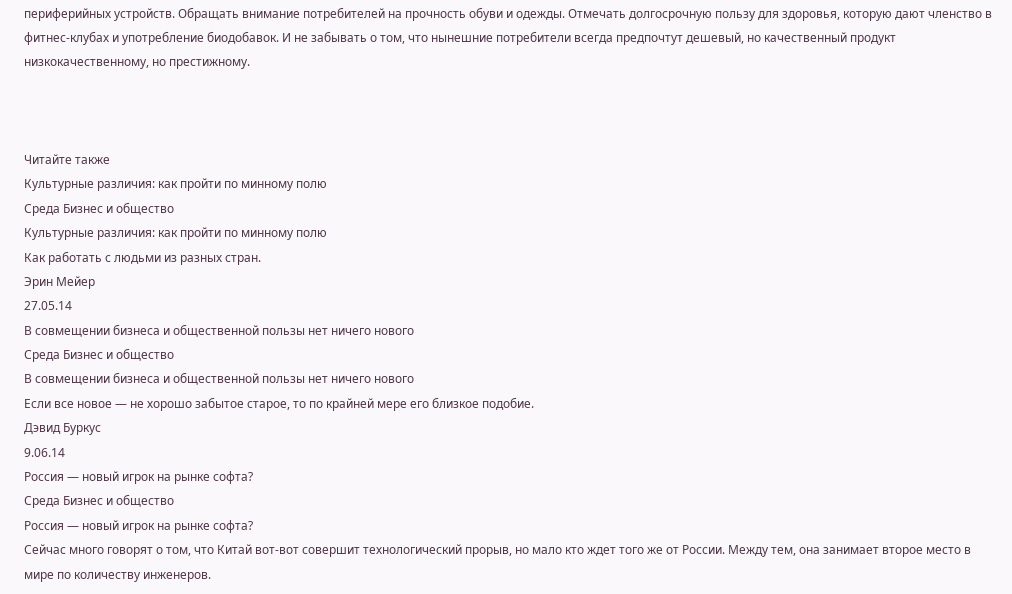периферийных устройств. Обращать внимание потребителей на прочность обуви и одежды. Отмечать долгосрочную пользу для здоровья, которую дают членство в фитнес-клубах и употребление биодобавок. И не забывать о том, что нынешние потребители всегда предпочтут дешевый, но качественный продукт низкокачественному, но престижному.



Читайте также
Культурные различия: как пройти по минному полю
Среда Бизнес и общество
Культурные различия: как пройти по минному полю
Как работать с людьми из разных стран.
Эрин Мейер
27.05.14
В совмещении бизнеса и общественной пользы нет ничего нового
Среда Бизнес и общество
В совмещении бизнеса и общественной пользы нет ничего нового
Если все новое — не хорошо забытое старое, то по крайней мере его близкое подобие.
Дэвид Буркус
9.06.14
Россия — новый игрок на рынке софта?
Среда Бизнес и общество
Россия — новый игрок на рынке софта?
Сейчас много говорят о том, что Китай вот-вот совершит технологический прорыв, но мало кто ждет того же от России. Между тем, она занимает второе место в мире по количеству инженеров.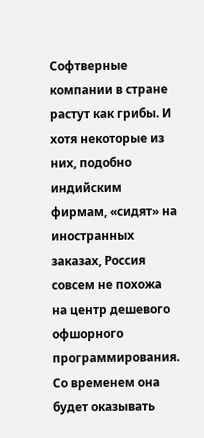Софтверные компании в стране растут как грибы. И хотя некоторые из них, подобно индийским фирмам, «сидят» на иностранных заказах, Россия совсем не похожа на центр дешевого офшорного программирования. Cо временем она будет оказывать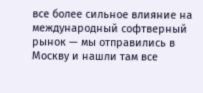все более сильное влияние на международный софтверный рынок — мы отправились в Москву и нашли там все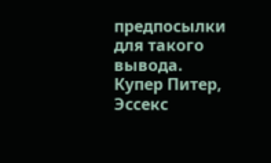предпосылки для такого вывода.
Купер Питер, Эссекс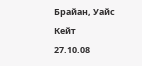Брайан, Уайс Кейт
27.10.08